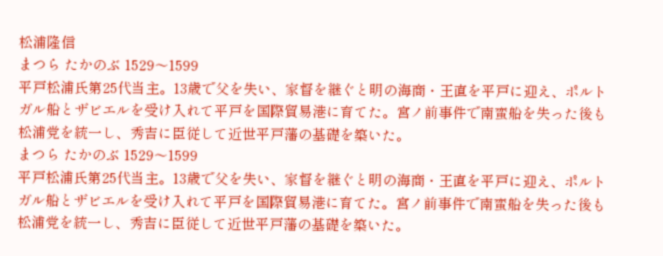松浦隆信
まつら たかのぶ 1529〜1599
平戸松浦氏第25代当主。13歳で父を失い、家督を継ぐと明の海商・王直を平戸に迎え、ポルトガル船とザビエルを受け入れて平戸を国際貿易港に育てた。宮ノ前事件で南蛮船を失った後も松浦党を統一し、秀吉に臣従して近世平戸藩の基礎を築いた。
まつら たかのぶ 1529〜1599
平戸松浦氏第25代当主。13歳で父を失い、家督を継ぐと明の海商・王直を平戸に迎え、ポルトガル船とザビエルを受け入れて平戸を国際貿易港に育てた。宮ノ前事件で南蛮船を失った後も松浦党を統一し、秀吉に臣従して近世平戸藩の基礎を築いた。